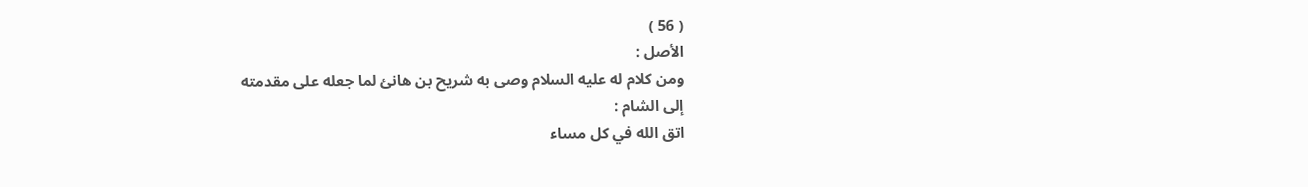( 56 )
الأصل :
ومن كلام له عليه السلام وصى به شريح بن هانئ لما جعله على مقدمته
إلى الشام :
اتق الله في كل مساء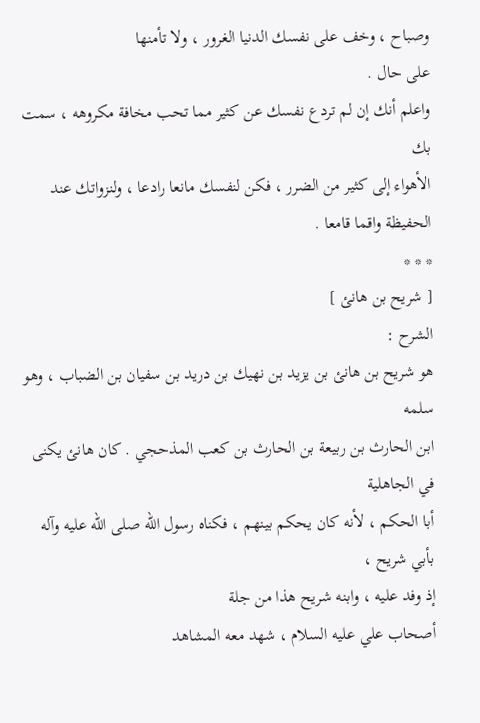وصباح ، وخف على نفسك الدنيا الغرور ، ولا تأمنها
على حال .
واعلم أنك إن لم تردع نفسك عن كثير مما تحب مخافة مكروهه ، سمت بك
الأهواء إلى كثير من الضرر ، فكن لنفسك مانعا رادعا ، ولنزواتك عند الحفيظة واقما قامعا .
* * *
[ شريح بن هانئ ]
الشرح :
هو شريح بن هانئ بن يزيد بن نهيك بن دريد بن سفيان بن الضباب ، وهو سلمه
ابن الحارث بن ربيعة بن الحارث بن كعب المذحجي . كان هانئ يكنى في الجاهلية
أبا الحكم ، لأنه كان يحكم بينهم ، فكناه رسول الله صلى الله عليه وآله بأبي شريح ،
إذ وفد عليه ، وابنه شريح هذا من جلة
أصحاب علي عليه السلام ، شهد معه المشاهد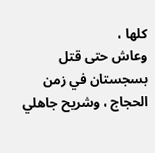كلها ،
وعاش حتى قتل بسجستان في زمن الحجاج ، وشريح جاهلي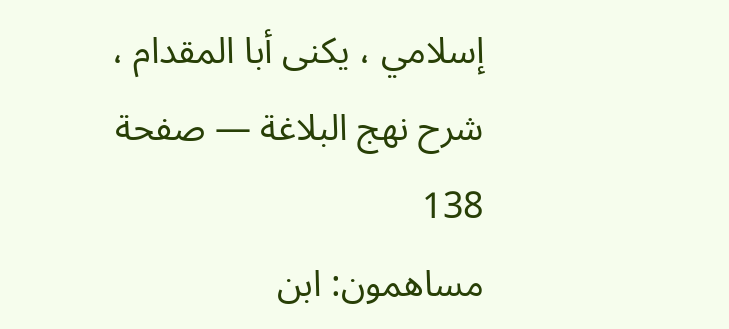إسلامي ، يكنى أبا المقدام ،
شرح نهج البلاغة — صفحة 138
مساهمون: ابن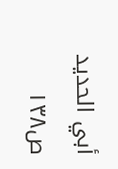أبي الحديد
ص١٣٨